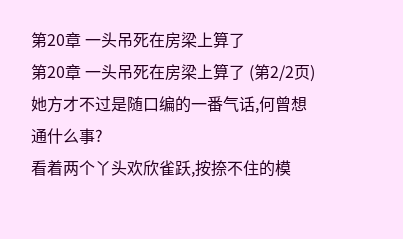第20章 一头吊死在房梁上算了
第20章 一头吊死在房梁上算了 (第2/2页)她方才不过是随口编的一番气话,何曾想通什么事?
看着两个丫头欢欣雀跃,按捺不住的模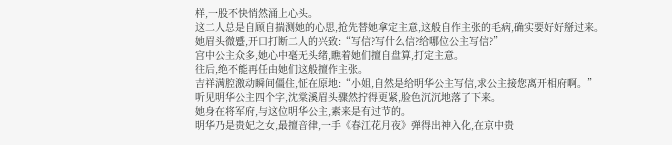样,一股不快悄然涌上心头。
这二人总是自顾自揣测她的心思,抢先替她拿定主意,这般自作主张的毛病,确实要好好掰过来。
她眉头微蹙,开口打断二人的兴致:“写信?写什么信?给哪位公主写信?”
宫中公主众多,她心中毫无头绪,瞧着她们擅自盘算,打定主意。
往后,绝不能再任由她们这般擅作主张。
吉祥满腔激动瞬间僵住,怔在原地:“小姐,自然是给明华公主写信,求公主接您离开相府啊。”
听见明华公主四个字,沈棠溪眉头骤然拧得更紧,脸色沉沉地落了下来。
她身在将军府,与这位明华公主,素来是有过节的。
明华乃是贵妃之女,最擅音律,一手《春江花月夜》弹得出神入化,在京中贵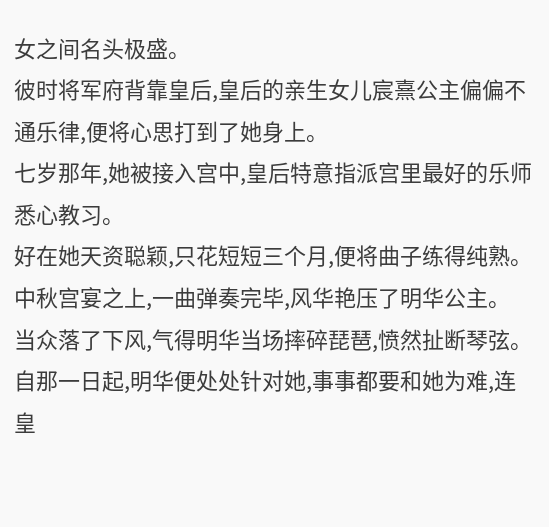女之间名头极盛。
彼时将军府背靠皇后,皇后的亲生女儿宸熹公主偏偏不通乐律,便将心思打到了她身上。
七岁那年,她被接入宫中,皇后特意指派宫里最好的乐师悉心教习。
好在她天资聪颖,只花短短三个月,便将曲子练得纯熟。
中秋宫宴之上,一曲弹奏完毕,风华艳压了明华公主。
当众落了下风,气得明华当场摔碎琵琶,愤然扯断琴弦。
自那一日起,明华便处处针对她,事事都要和她为难,连皇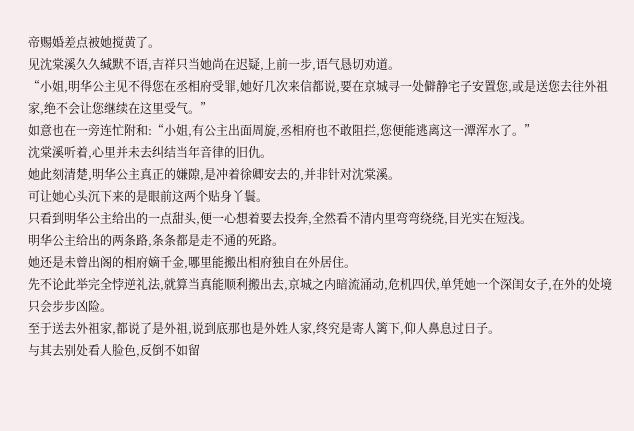帝赐婚差点被她搅黄了。
见沈棠溪久久缄默不语,吉祥只当她尚在迟疑,上前一步,语气恳切劝道。
“小姐,明华公主见不得您在丞相府受罪,她好几次来信都说,要在京城寻一处僻静宅子安置您,或是送您去往外祖家,绝不会让您继续在这里受气。”
如意也在一旁连忙附和:“小姐,有公主出面周旋,丞相府也不敢阻拦,您便能逃离这一潭浑水了。”
沈棠溪听着,心里并未去纠结当年音律的旧仇。
她此刻清楚,明华公主真正的嫌隙,是冲着徐卿安去的,并非针对沈棠溪。
可让她心头沉下来的是眼前这两个贴身丫鬟。
只看到明华公主给出的一点甜头,便一心想着要去投奔,全然看不清内里弯弯绕绕,目光实在短浅。
明华公主给出的两条路,条条都是走不通的死路。
她还是未曾出阁的相府嫡千金,哪里能搬出相府独自在外居住。
先不论此举完全悖逆礼法,就算当真能顺利搬出去,京城之内暗流涌动,危机四伏,单凭她一个深闺女子,在外的处境只会步步凶险。
至于送去外祖家,都说了是外祖,说到底那也是外姓人家,终究是寄人篱下,仰人鼻息过日子。
与其去别处看人脸色,反倒不如留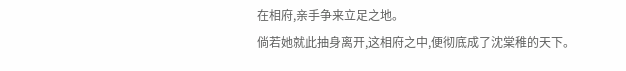在相府,亲手争来立足之地。
倘若她就此抽身离开,这相府之中,便彻底成了沈棠稚的天下。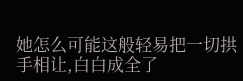她怎么可能这般轻易把一切拱手相让,白白成全了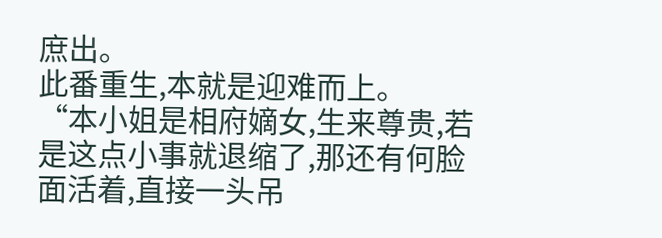庶出。
此番重生,本就是迎难而上。
“本小姐是相府嫡女,生来尊贵,若是这点小事就退缩了,那还有何脸面活着,直接一头吊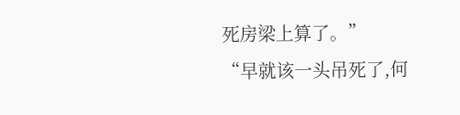死房梁上算了。”
“早就该一头吊死了,何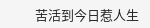苦活到今日惹人生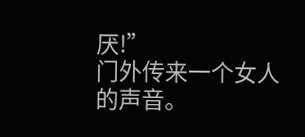厌!”
门外传来一个女人的声音。